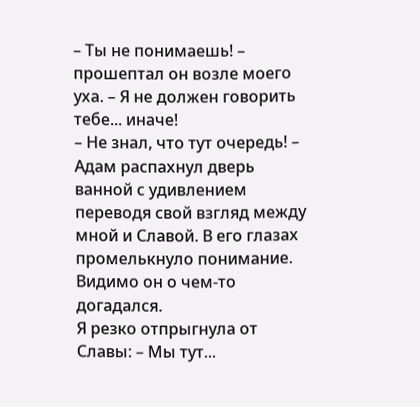– Ты не понимаешь! – прошептал он возле моего уха. – Я не должен говорить тебе... иначе!
– Не знал, что тут очередь! – Адам распахнул дверь ванной с удивлением переводя свой взгляд между мной и Славой. В его глазах промелькнуло понимание. Видимо он о чем-то догадался.
Я резко отпрыгнула от Славы: – Мы тут...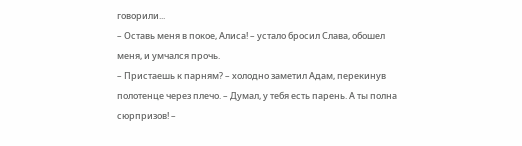говорили...
– Оставь меня в покое, Алиса! – устало бросил Слава, обошел меня, и умчался прочь.
– Пристаешь к парням? – холодно заметил Адам, перекинув полотенце через плечо. – Думал, у тебя есть парень. А ты полна сюрпризов! –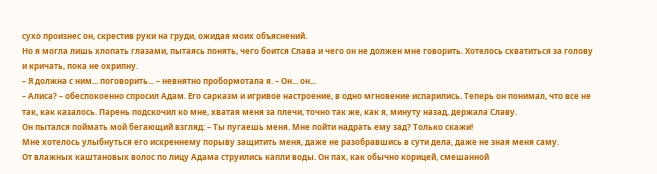сухо произнес он, скрестив руки на груди, ожидая моих объяснений.
Но я могла лишь хлопать глазами, пытаясь понять, чего боится Слава и чего он не должен мне говорить. Хотелось схватиться за голову и кричать, пока не охрипну.
– Я должна с ним... поговорить... – невнятно пробормотала я. – Он... он...
– Алиса? – обеспокоенно спросил Адам. Его сарказм и игривое настроение, в одно мгновение испарились. Теперь он понимал, что все не так, как казалось. Парень подскочил ко мне, хватая меня за плечи, точно так же, как я, минуту назад, держала Славу.
Он пытался поймать мой бегающий взгляд: – Ты пугаешь меня. Мне пойти надрать ему зад? Только скажи!
Мне хотелось улыбнуться его искреннему порыву защитить меня, даже не разобравшись в сути дела, даже не зная меня саму.
От влажных каштановых волос по лицу Адама струились капли воды. Он пах, как обычно корицей, смешанной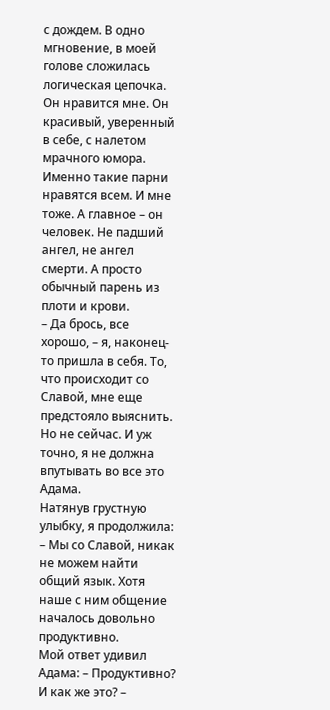с дождем. В одно мгновение, в моей голове сложилась логическая цепочка. Он нравится мне. Он красивый, уверенный в себе, с налетом мрачного юмора. Именно такие парни нравятся всем. И мне тоже. А главное – он человек. Не падший ангел, не ангел смерти. А просто обычный парень из плоти и крови.
– Да брось, все хорошо, – я, наконец-то пришла в себя. То, что происходит со Славой, мне еще предстояло выяснить. Но не сейчас. И уж точно, я не должна впутывать во все это Адама.
Натянув грустную улыбку, я продолжила: – Мы со Славой, никак не можем найти общий язык. Хотя наше с ним общение началось довольно продуктивно.
Мой ответ удивил Адама: – Продуктивно? И как же это? –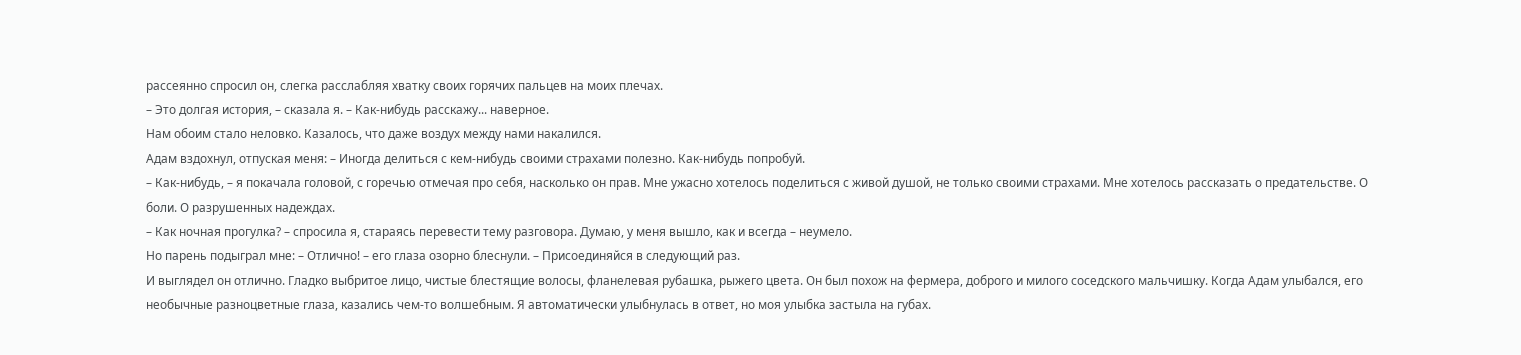рассеянно спросил он, слегка расслабляя хватку своих горячих пальцев на моих плечах.
– Это долгая история, – сказала я. – Как-нибудь расскажу... наверное.
Нам обоим стало неловко. Казалось, что даже воздух между нами накалился.
Адам вздохнул, отпуская меня: – Иногда делиться с кем-нибудь своими страхами полезно. Как-нибудь попробуй.
– Как-нибудь, – я покачала головой, с горечью отмечая про себя, насколько он прав. Мне ужасно хотелось поделиться с живой душой, не только своими страхами. Мне хотелось рассказать о предательстве. О боли. О разрушенных надеждах.
– Как ночная прогулка? – спросила я, стараясь перевести тему разговора. Думаю, у меня вышло, как и всегда – неумело.
Но парень подыграл мне: – Отлично! – его глаза озорно блеснули. – Присоединяйся в следующий раз.
И выглядел он отлично. Гладко выбритое лицо, чистые блестящие волосы, фланелевая рубашка, рыжего цвета. Он был похож на фермера, доброго и милого соседского мальчишку. Когда Адам улыбался, его необычные разноцветные глаза, казались чем-то волшебным. Я автоматически улыбнулась в ответ, но моя улыбка застыла на губах.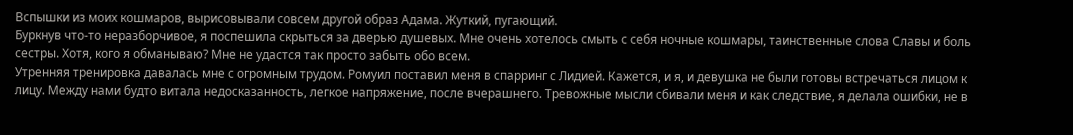Вспышки из моих кошмаров, вырисовывали совсем другой образ Адама. Жуткий, пугающий.
Буркнув что-то неразборчивое, я поспешила скрыться за дверью душевых. Мне очень хотелось смыть с себя ночные кошмары, таинственные слова Славы и боль сестры. Хотя, кого я обманываю? Мне не удастся так просто забыть обо всем.
Утренняя тренировка давалась мне с огромным трудом. Ромуил поставил меня в спарринг с Лидией. Кажется, и я, и девушка не были готовы встречаться лицом к лицу. Между нами будто витала недосказанность, легкое напряжение, после вчерашнего. Тревожные мысли сбивали меня и как следствие, я делала ошибки, не в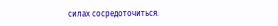силах сосредоточиться.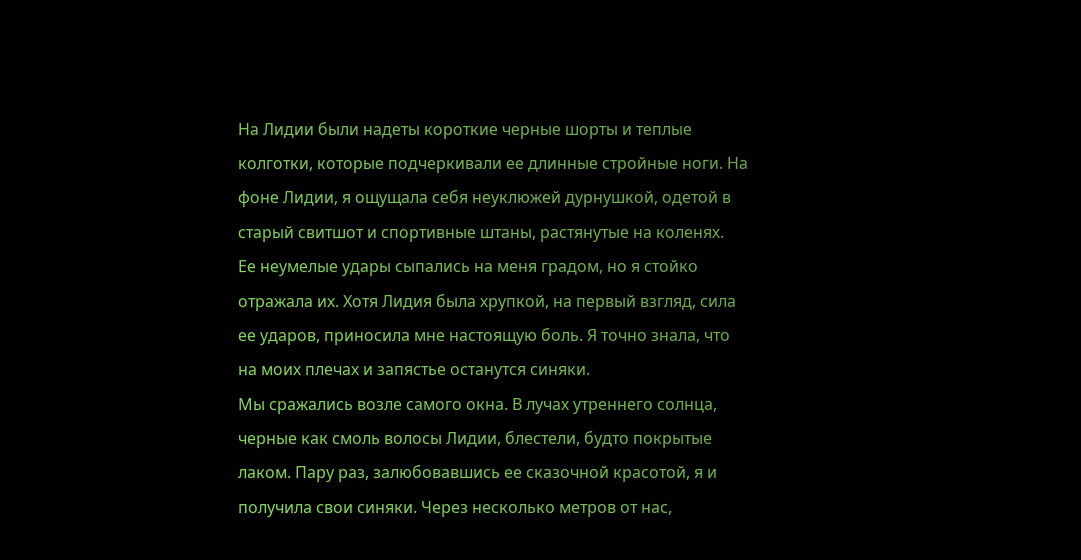На Лидии были надеты короткие черные шорты и теплые колготки, которые подчеркивали ее длинные стройные ноги. На фоне Лидии, я ощущала себя неуклюжей дурнушкой, одетой в старый свитшот и спортивные штаны, растянутые на коленях.
Ее неумелые удары сыпались на меня градом, но я стойко отражала их. Хотя Лидия была хрупкой, на первый взгляд, сила ее ударов, приносила мне настоящую боль. Я точно знала, что на моих плечах и запястье останутся синяки.
Мы сражались возле самого окна. В лучах утреннего солнца, черные как смоль волосы Лидии, блестели, будто покрытые лаком. Пару раз, залюбовавшись ее сказочной красотой, я и получила свои синяки. Через несколько метров от нас,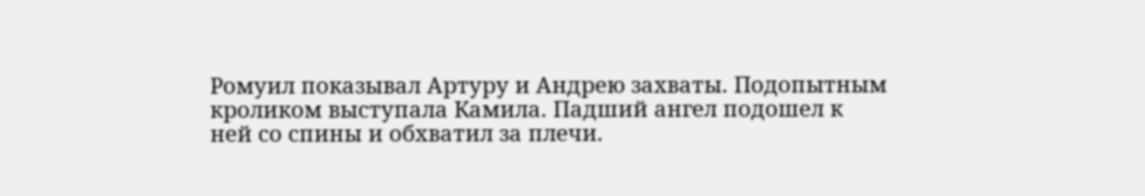Ромуил показывал Артуру и Андрею захваты. Подопытным кроликом выступала Камила. Падший ангел подошел к ней со спины и обхватил за плечи.